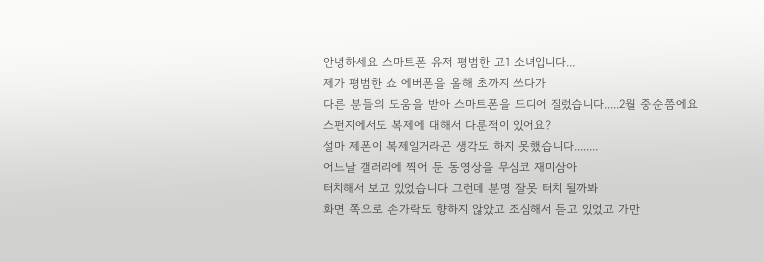안녕하세요 스마트폰 유저 평범한 고1 소녀입니다...
제가 평범한 쇼 에버폰을 올해 초까지 쓰다가
다른 분들의 도움을 받아 스마트폰을 드디어 질렀습니다.....2월 중순쯤에요
스펀지에서도 복제에 대해서 다룬적이 있어요?
설마 제폰이 복제일거라곤 생각도 하지 못했습니다........
어느날 갤러리에 찍어 둔 동영상을 무심코 재미삼아
터치해서 보고 있었습니다 그런데 분명 잘못 터치 될까봐
화면 쪽으로 손가락도 향하지 않았고 조심해서 듣고 있었고 가만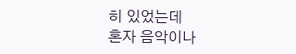히 있었는데
혼자 음악이나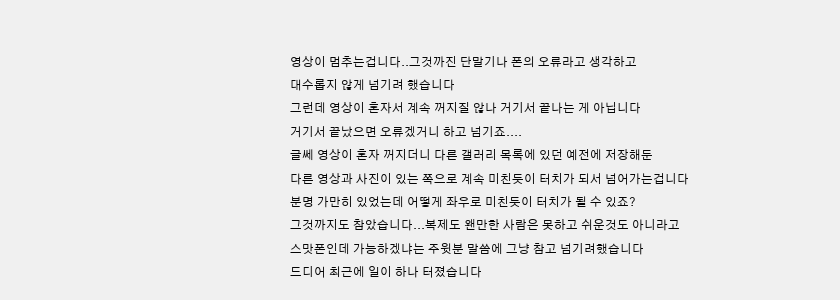영상이 멈추는겁니다..그것까진 단말기나 폰의 오류라고 생각하고
대수롭지 않게 넘기려 했습니다
그런데 영상이 혼자서 계속 꺼지질 않나 거기서 끝나는 게 아닙니다
거기서 끝났으면 오류겠거니 하고 넘기죠....
글쎄 영상이 혼자 꺼지더니 다른 갤러리 목록에 있던 예전에 저장해둔
다른 영상과 사진이 있는 쪽으로 계속 미친듯이 터치가 되서 넘어가는겁니다
분명 가만히 있었는데 어떻게 좌우로 미친듯이 터치가 될 수 있죠?
그것까지도 참았습니다...복제도 왠만한 사람은 못하고 쉬운것도 아니라고
스맛폰인데 가능하겠냐는 주윗분 말씀에 그냥 참고 넘기려했습니다
드디어 최근에 일이 하나 터졌습니다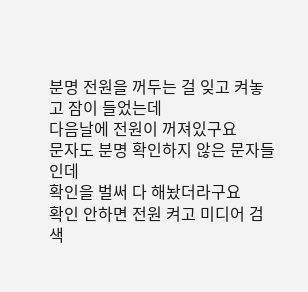분명 전원을 꺼두는 걸 잊고 켜놓고 잠이 들었는데
다음날에 전원이 꺼져있구요
문자도 분명 확인하지 않은 문자들인데
확인을 벌써 다 해놨더라구요
확인 안하면 전원 켜고 미디어 검색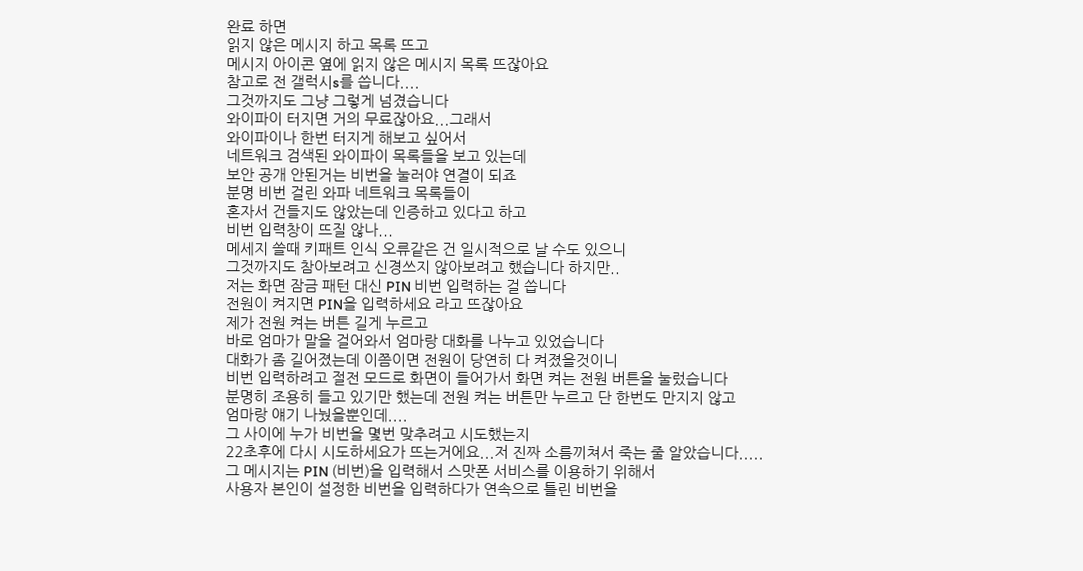완료 하면
읽지 않은 메시지 하고 목록 뜨고
메시지 아이콘 옆에 읽지 않은 메시지 목록 뜨잖아요
참고로 전 갤럭시s를 씁니다....
그것까지도 그냥 그렇게 넘겼습니다
와이파이 터지면 거의 무료잖아요...그래서
와이파이나 한번 터지게 해보고 싶어서
네트워크 검색된 와이파이 목록들을 보고 있는데
보안 공개 안된거는 비번을 눌러야 연결이 되죠
분명 비번 걸린 와파 네트워크 목록들이
혼자서 건들지도 않았는데 인증하고 있다고 하고
비번 입력창이 뜨질 않나...
메세지 쓸때 키패트 인식 오류같은 건 일시적으로 날 수도 있으니
그것까지도 참아보려고 신경쓰지 않아보려고 했습니다 하지만..
저는 화면 잠금 패턴 대신 PIN 비번 입력하는 걸 씁니다
전원이 켜지면 PIN을 입력하세요 라고 뜨잖아요
제가 전원 켜는 버튼 길게 누르고
바로 엄마가 말을 걸어와서 엄마랑 대화를 나누고 있었습니다
대화가 좀 길어졌는데 이쯤이면 전원이 당연히 다 켜졌을것이니
비번 입력하려고 절전 모드로 화면이 들어가서 화면 켜는 전원 버튼을 눌렀습니다
분명히 조용히 들고 있기만 했는데 전원 켜는 버튼만 누르고 단 한번도 만지지 않고
엄마랑 얘기 나눴을뿐인데....
그 사이에 누가 비번을 몇번 맞추려고 시도했는지
22초후에 다시 시도하세요가 뜨는거에요...저 진짜 소름끼쳐서 죽는 줄 알았습니다.....
그 메시지는 PIN (비번)을 입력해서 스맛폰 서비스를 이용하기 위해서
사용자 본인이 설정한 비번을 입력하다가 연속으로 틀린 비번을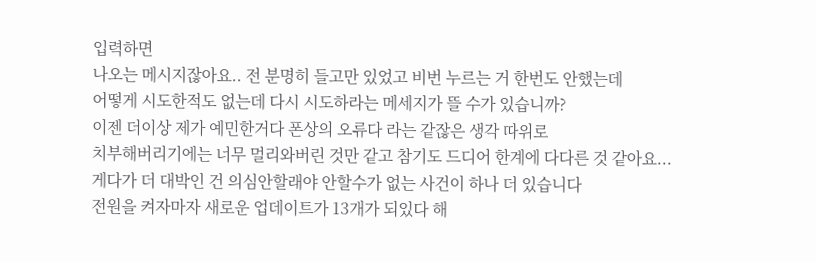입력하면
나오는 메시지잖아요.. 전 분명히 들고만 있었고 비번 누르는 거 한번도 안했는데
어떻게 시도한적도 없는데 다시 시도하라는 메세지가 뜰 수가 있습니까?
이젠 더이상 제가 예민한거다 폰상의 오류다 라는 같잖은 생각 따위로
치부해버리기에는 너무 멀리와버린 것만 같고 참기도 드디어 한계에 다다른 것 같아요...
게다가 더 대박인 건 의심안할래야 안할수가 없는 사건이 하나 더 있습니다
전원을 켜자마자 새로운 업데이트가 13개가 되있다 해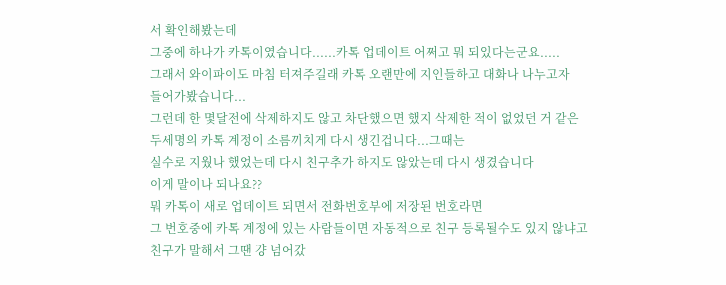서 확인해봤는데
그중에 하나가 카톡이였습니다......카톡 업데이트 어쩌고 뭐 되있다는군요.....
그래서 와이파이도 마침 터져주길래 카톡 오랜만에 지인들하고 대화나 나누고자
들어가봤습니다...
그런데 한 몇달전에 삭제하지도 않고 차단했으면 했지 삭제한 적이 없었던 거 같은
두세명의 카톡 계정이 소름끼치게 다시 생긴겁니다...그때는
실수로 지웠나 했었는데 다시 친구추가 하지도 않았는데 다시 생겼습니다
이게 말이나 되나요??
뭐 카톡이 새로 업데이트 되면서 전화번호부에 저장된 번호라면
그 번호중에 카톡 계정에 있는 사람들이면 자동적으로 친구 등록될수도 있지 않냐고
친구가 말해서 그땐 걍 넘어갔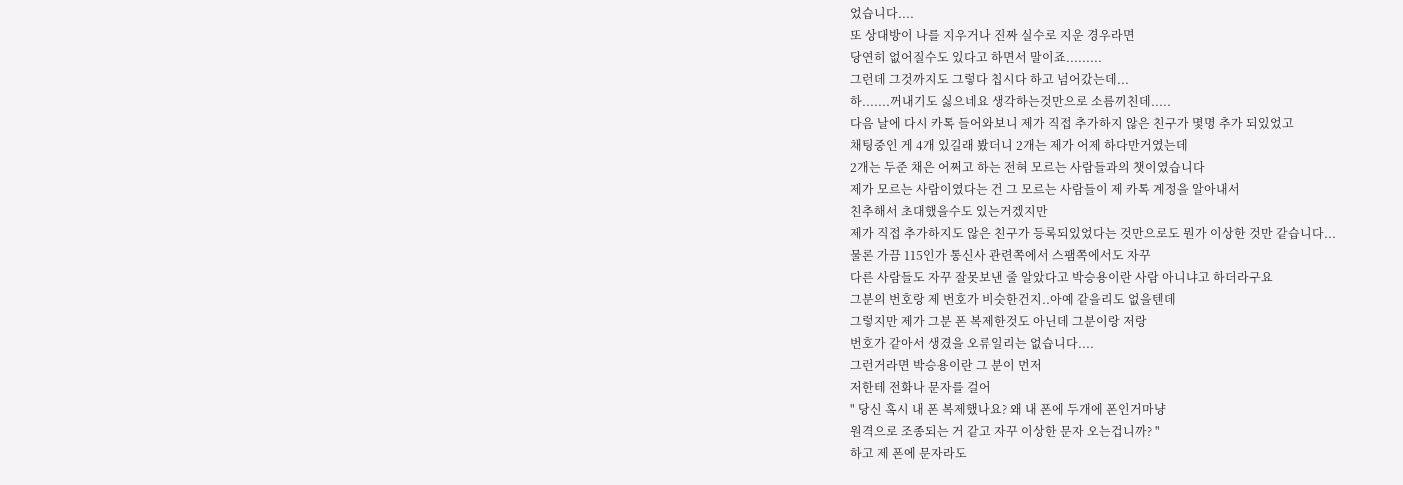었습니다....
또 상대방이 나를 지우거나 진짜 실수로 지운 경우라면
당연히 없어질수도 있다고 하면서 말이죠.........
그런데 그것까지도 그렇다 칩시다 하고 넘어갔는데...
하.......꺼내기도 싫으네요 생각하는것만으로 소름끼친데.....
다음 날에 다시 카톡 들어와보니 제가 직접 추가하지 않은 친구가 몇명 추가 되있었고
채팅중인 게 4개 있길래 봤더니 2개는 제가 어제 하다만거였는데
2개는 두준 채은 어쩌고 하는 전혀 모르는 사람들과의 챗이였습니다
제가 모르는 사람이였다는 건 그 모르는 사람들이 제 카톡 계정을 알아내서
친추해서 초대했을수도 있는거겠지만
제가 직접 추가하지도 않은 친구가 등록되있었다는 것만으로도 뭔가 이상한 것만 같습니다...
물론 가끔 115인가 통신사 관련쪽에서 스팸쪽에서도 자꾸
다른 사람들도 자꾸 잘못보낸 줄 알았다고 박승용이란 사람 아니냐고 하더라구요
그분의 번호랑 제 번호가 비슷한건지..아예 같을리도 없을텐데
그렇지만 제가 그분 폰 복제한것도 아닌데 그분이랑 저랑
번호가 같아서 생겼을 오류일리는 없습니다....
그런거라면 박승용이란 그 분이 먼저
저한테 전화나 문자를 걸어
" 당신 혹시 내 폰 복제했나요? 왜 내 폰에 두개에 폰인거마냥
원격으로 조종되는 거 같고 자꾸 이상한 문자 오는겁니까? "
하고 제 폰에 문자라도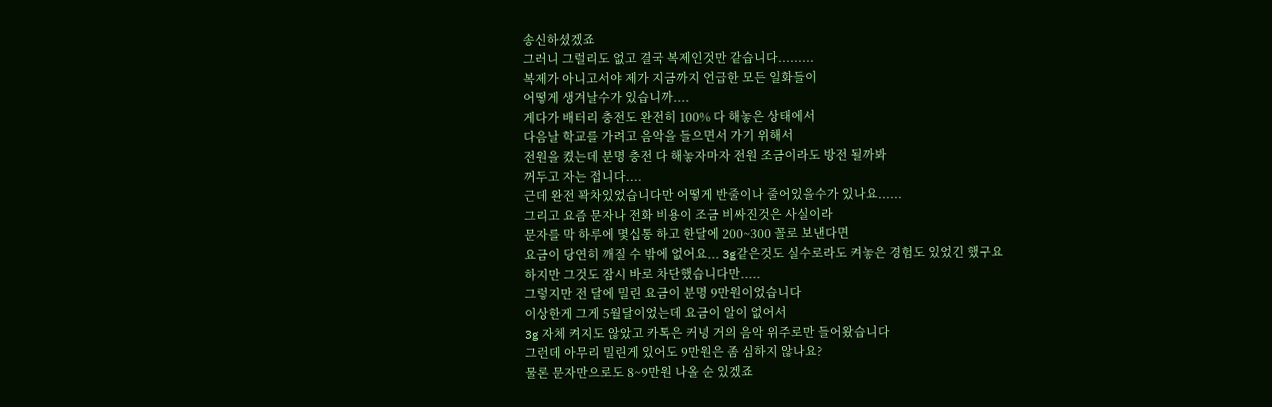송신하셨겠죠
그러니 그럴리도 없고 결국 복제인것만 같습니다.........
복제가 아니고서야 제가 지금까지 언급한 모든 일화들이
어떻게 생겨날수가 있습니까....
게다가 배터리 충전도 완전히 100% 다 해놓은 상태에서
다음날 학교를 가려고 음악을 들으면서 가기 위해서
전원을 켰는데 분명 충전 다 해놓자마자 전원 조금이라도 방전 될까봐
꺼두고 자는 접니다....
근데 완전 꽉차있었습니다만 어떻게 반줄이나 줄어있을수가 있나요......
그리고 요즘 문자나 전화 비용이 조금 비싸진것은 사실이라
문자를 막 하루에 몇십통 하고 한달에 200~300 꼴로 보낸다면
요금이 당연히 깨질 수 밖에 없어요... 3g같은것도 실수로라도 켜놓은 경험도 있었긴 했구요
하지만 그것도 잠시 바로 차단했습니다만.....
그렇지만 전 달에 밀린 요금이 분명 9만원이었습니다
이상한게 그게 5월달이었는데 요금이 알이 없어서
3g 자체 켜지도 않았고 카톡은 커녕 거의 음악 위주로만 들어왔습니다
그런데 아무리 밀린게 있어도 9만원은 좀 심하지 않나요?
물론 문자만으로도 8~9만원 나올 순 있겠죠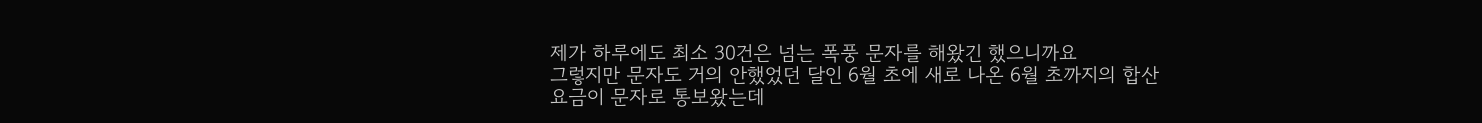제가 하루에도 최소 30건은 넘는 폭풍 문자를 해왔긴 했으니까요
그렇지만 문자도 거의 안했었던 달인 6월 초에 새로 나온 6월 초까지의 합산
요금이 문자로 통보왔는데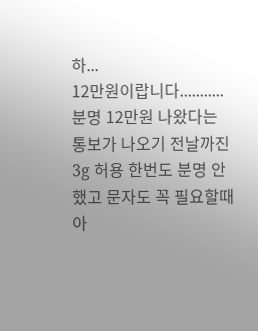하...
12만원이랍니다...........분명 12만원 나왔다는 통보가 나오기 전날까진
3g 허용 한번도 분명 안했고 문자도 꼭 필요할때 아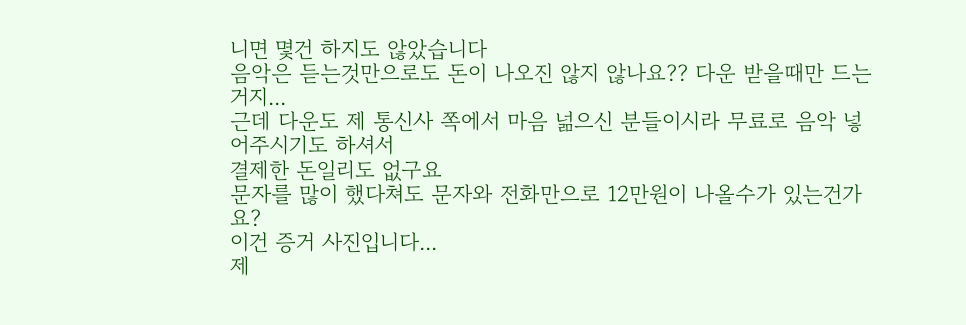니면 몇건 하지도 않았습니다
음악은 듣는것만으로도 돈이 나오진 않지 않나요?? 다운 받을때만 드는거지...
근데 다운도 제 통신사 쪽에서 마음 넒으신 분들이시라 무료로 음악 넣어주시기도 하셔서
결제한 돈일리도 없구요
문자를 많이 했다쳐도 문자와 전화만으로 12만원이 나올수가 있는건가요?
이건 증거 사진입니다...
제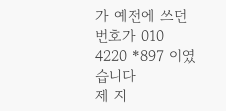가 예전에 쓰던 번호가 010 4220 *897 이였습니다
제 지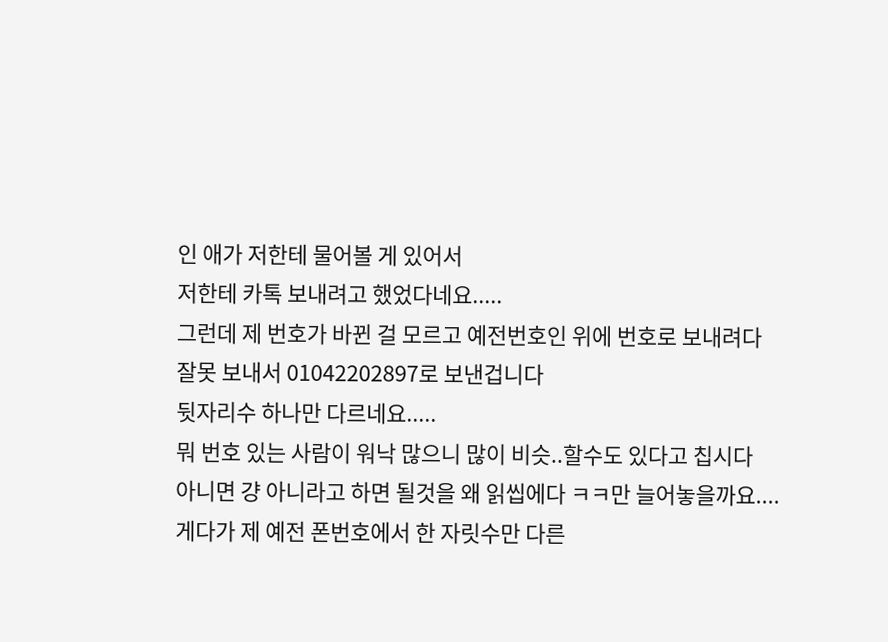인 애가 저한테 물어볼 게 있어서
저한테 카톡 보내려고 했었다네요.....
그런데 제 번호가 바뀐 걸 모르고 예전번호인 위에 번호로 보내려다
잘못 보내서 01042202897로 보낸겁니다
뒷자리수 하나만 다르네요.....
뭐 번호 있는 사람이 워낙 많으니 많이 비슷..할수도 있다고 칩시다
아니면 걍 아니라고 하면 될것을 왜 읽씹에다 ㅋㅋ만 늘어놓을까요....
게다가 제 예전 폰번호에서 한 자릿수만 다른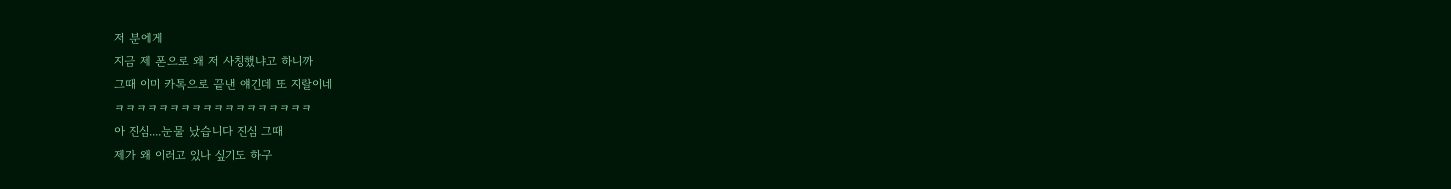저 분에게
지금 제 폰으로 왜 저 사칭했냐고 하니까
그때 이미 카톡으로 끝낸 얘긴데 또 지랄이네
ㅋㅋㅋㅋㅋㅋㅋㅋㅋㅋㅋㅋㅋㅋㅋㅋㅋㅋ
아 진심....눈물 났습니다 진심 그때
제가 왜 이러고 있나 싶기도 하구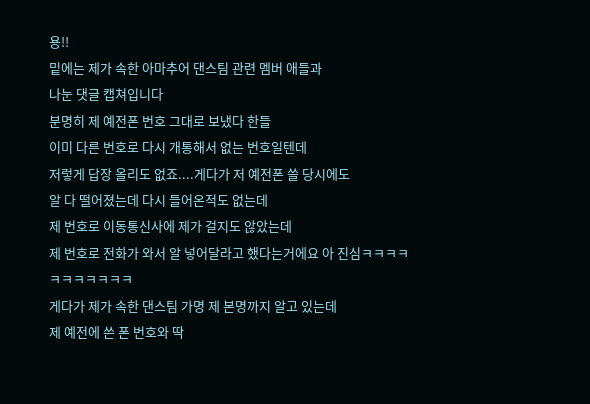용!!
밑에는 제가 속한 아마추어 댄스팀 관련 멤버 애들과
나눈 댓글 캡쳐입니다
분명히 제 예전폰 번호 그대로 보냈다 한들
이미 다른 번호로 다시 개통해서 없는 번호일텐데
저렇게 답장 올리도 없죠....게다가 저 예전폰 쓸 당시에도
알 다 떨어졌는데 다시 들어온적도 없는데
제 번호로 이동통신사에 제가 걸지도 않았는데
제 번호로 전화가 와서 알 넣어달라고 했다는거에요 아 진심ㅋㅋㅋㅋㅋㅋㅋㅋㅋㅋㅋ
게다가 제가 속한 댄스팀 가명 제 본명까지 알고 있는데
제 예전에 쓴 폰 번호와 딱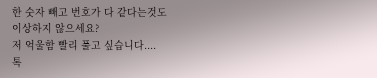한 숫자 빼고 번호가 다 같다는것도
이상하지 않으세요?
저 억울함 빨리 풀고 싶습니다....
톡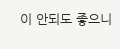이 안되도 좋으니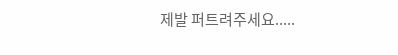제발 퍼트려주세요.....